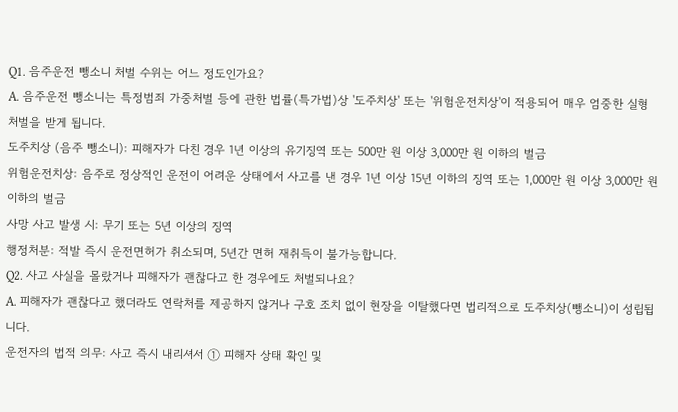Q1. 음주운전 뺑소니 처벌 수위는 어느 정도인가요?
A. 음주운전 뺑소니는 특정범죄 가중처벌 등에 관한 법률(특가법)상 '도주치상' 또는 '위험운전치상'이 적용되어 매우 엄중한 실형 처벌을 받게 됩니다.
도주치상 (음주 뺑소니): 피해자가 다친 경우 1년 이상의 유기징역 또는 500만 원 이상 3,000만 원 이하의 벌금
위험운전치상: 음주로 정상적인 운전이 어려운 상태에서 사고를 낸 경우 1년 이상 15년 이하의 징역 또는 1,000만 원 이상 3,000만 원 이하의 벌금
사망 사고 발생 시: 무기 또는 5년 이상의 징역
행정처분: 적발 즉시 운전면허가 취소되며, 5년간 면허 재취득이 불가능합니다.
Q2. 사고 사실을 몰랐거나 피해자가 괜찮다고 한 경우에도 처벌되나요?
A. 피해자가 괜찮다고 했더라도 연락처를 제공하지 않거나 구호 조치 없이 현장을 이탈했다면 법리적으로 도주치상(뺑소니)이 성립됩니다.
운전자의 법적 의무: 사고 즉시 내리셔서 ① 피해자 상태 확인 및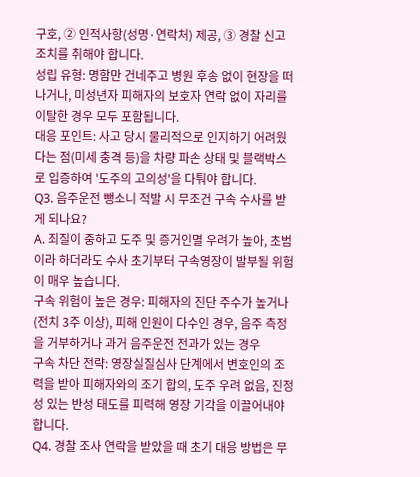구호, ② 인적사항(성명·연락처) 제공, ③ 경찰 신고 조치를 취해야 합니다.
성립 유형: 명함만 건네주고 병원 후송 없이 현장을 떠나거나, 미성년자 피해자의 보호자 연락 없이 자리를 이탈한 경우 모두 포함됩니다.
대응 포인트: 사고 당시 물리적으로 인지하기 어려웠다는 점(미세 충격 등)을 차량 파손 상태 및 블랙박스로 입증하여 '도주의 고의성'을 다퉈야 합니다.
Q3. 음주운전 뺑소니 적발 시 무조건 구속 수사를 받게 되나요?
A. 죄질이 중하고 도주 및 증거인멸 우려가 높아, 초범이라 하더라도 수사 초기부터 구속영장이 발부될 위험이 매우 높습니다.
구속 위험이 높은 경우: 피해자의 진단 주수가 높거나(전치 3주 이상), 피해 인원이 다수인 경우, 음주 측정을 거부하거나 과거 음주운전 전과가 있는 경우
구속 차단 전략: 영장실질심사 단계에서 변호인의 조력을 받아 피해자와의 조기 합의, 도주 우려 없음, 진정성 있는 반성 태도를 피력해 영장 기각을 이끌어내야 합니다.
Q4. 경찰 조사 연락을 받았을 때 초기 대응 방법은 무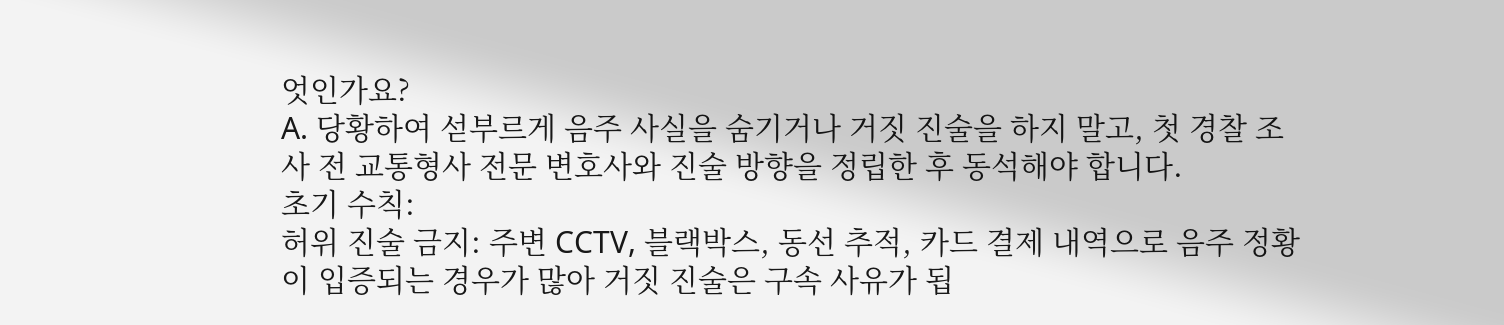엇인가요?
A. 당황하여 섣부르게 음주 사실을 숨기거나 거짓 진술을 하지 말고, 첫 경찰 조사 전 교통형사 전문 변호사와 진술 방향을 정립한 후 동석해야 합니다.
초기 수칙:
허위 진술 금지: 주변 CCTV, 블랙박스, 동선 추적, 카드 결제 내역으로 음주 정황이 입증되는 경우가 많아 거짓 진술은 구속 사유가 됩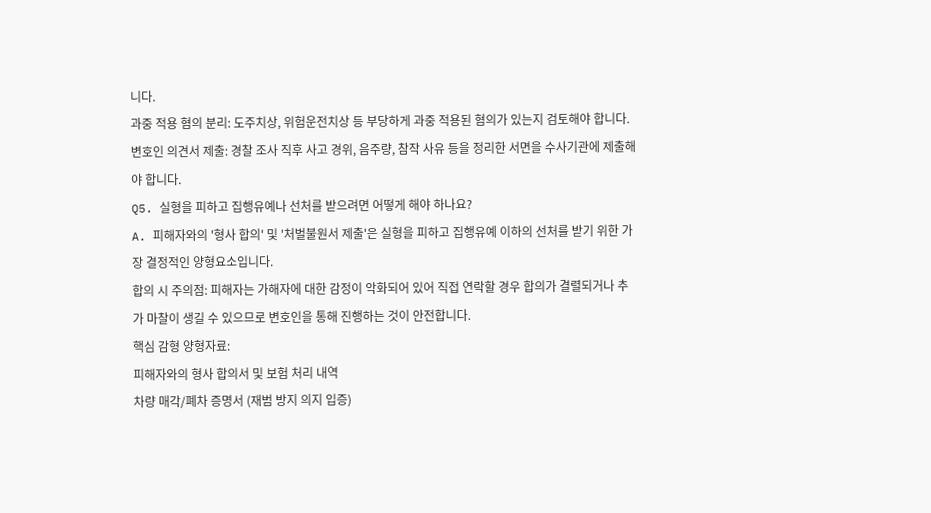니다.
과중 적용 혐의 분리: 도주치상, 위험운전치상 등 부당하게 과중 적용된 혐의가 있는지 검토해야 합니다.
변호인 의견서 제출: 경찰 조사 직후 사고 경위, 음주량, 참작 사유 등을 정리한 서면을 수사기관에 제출해야 합니다.
Q5. 실형을 피하고 집행유예나 선처를 받으려면 어떻게 해야 하나요?
A. 피해자와의 '형사 합의' 및 '처벌불원서 제출'은 실형을 피하고 집행유예 이하의 선처를 받기 위한 가장 결정적인 양형요소입니다.
합의 시 주의점: 피해자는 가해자에 대한 감정이 악화되어 있어 직접 연락할 경우 합의가 결렬되거나 추가 마찰이 생길 수 있으므로 변호인을 통해 진행하는 것이 안전합니다.
핵심 감형 양형자료:
피해자와의 형사 합의서 및 보험 처리 내역
차량 매각/폐차 증명서 (재범 방지 의지 입증)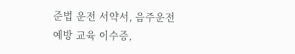준법 운전 서약서, 음주운전 예방 교육 이수증,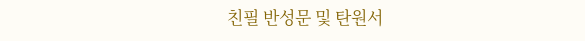친필 반성문 및 탄원서